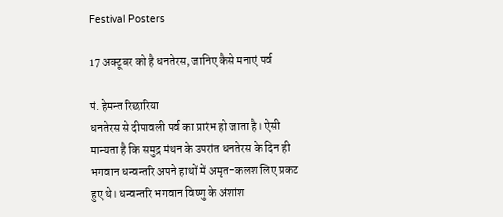Festival Posters

17 अक्टूबर को है धनतेरस, जानिए कैसे मनाएं पर्व

पं. हेमन्त रिछारिया
धनतेरस से दीपावली पर्व का प्रारंभ हो जाता है। ऐसी मान्यता है कि समुद्र मंथन के उपरांत धनतेरस के दिन ही भगवान धन्वन्तरि अपने हाथों में अमृत-कलश लिए प्रकट हुए थे। धन्वन्तरि भगवान विष्णु के अंशांश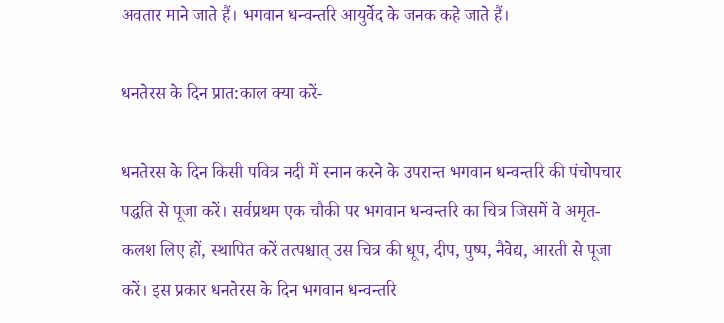अवतार माने जाते हैं। भगवान धन्वन्तरि आयुर्वेद के जनक कहे जाते हैं।

धनतेरस के दिन प्रात:काल क्या करें-

धनतेरस के दिन किसी पवित्र नदी में स्नान करने के उपरान्त भगवान धन्वन्तरि की पंचोपचार पद्धति से पूजा करें। सर्वप्रथम एक चौकी पर भगवान धन्वन्तरि का चित्र जिसमें वे अमृत-कलश लिए हों, स्थापित करें तत्पश्चात् उस चित्र की धूप, दीप, पुष्प, नैवेद्य, आरती से पूजा करें। इस प्रकार धनतेरस के दिन भगवान धन्वन्तरि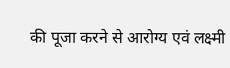की पूजा करने से आरोग्य एवं लक्ष्मी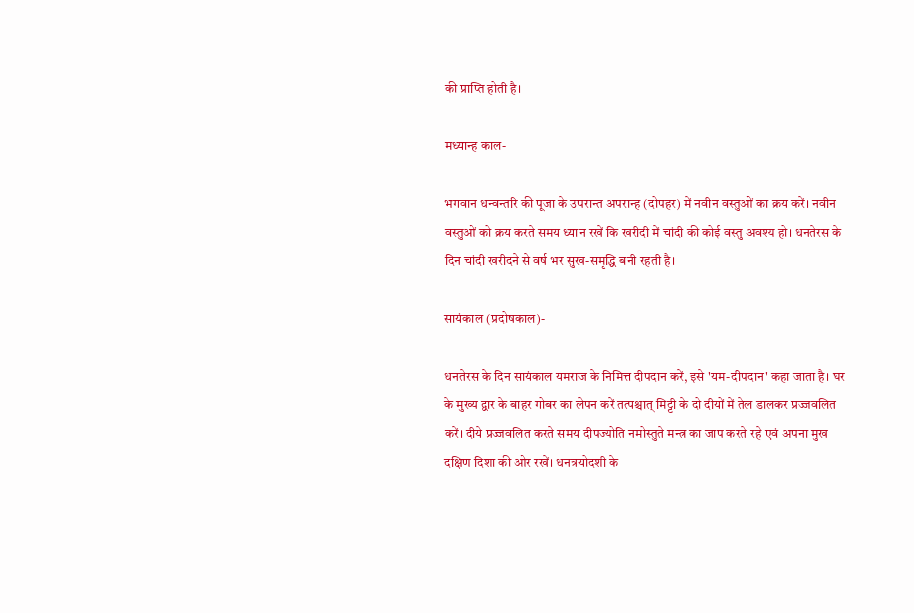की प्राप्ति होती है।

मध्यान्ह काल-

भगवान धन्वन्तरि की पूजा के उपरान्त अपरान्ह (दोपहर) में नवीन वस्तुओं का क्रय करें। नवीन वस्तुओं को क्रय करते समय ध्यान रखें कि खरीदी में चांदी की कोई वस्तु अवश्य हो। धनतेरस के दिन चांदी खरीदने से वर्ष भर सुख-समृद्धि बनी रहती है।

सायंकाल (प्रदोषकाल)-

धनतेरस के दिन सायंकाल यमराज के निमित्त दीपदान करें, इसे 'यम-दीपदान' कहा जाता है। घर के मुख्य द्वार के बाहर गोबर का लेपन करें तत्पश्चात् मिट्टी के दो दीयों में तेल डालकर प्रज्जवलित करें। दीये प्रज्जवलित करते समय दीपज्योति नमोस्तुते मन्त्र का जाप करते रहे एवं अपना मुख दक्षिण दिशा की ओर रखें। धनत्रयोदशी के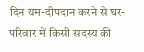दिन यम-दीपदान करने से घर-परिवार में किसी सदस्य की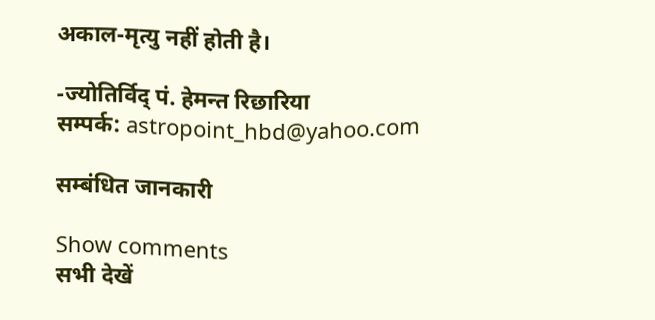अकाल-मृत्यु नहीं होती है।

-ज्योतिर्विद् पं. हेमन्त रिछारिया
सम्पर्क: astropoint_hbd@yahoo.com

सम्बंधित जानकारी

Show comments
सभी देखें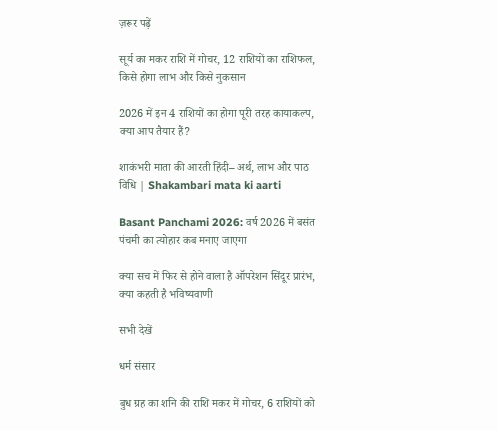ज़रूर पढ़ें

सूर्य का मकर राशि में गोचर, 12 राशियों का राशिफल, किसे होगा लाभ और किसे नुकसान

2026 में इन 4 राशियों का होगा पूरी तरह कायाकल्प, क्या आप तैयार हैं?

शाकंभरी माता की आरती हिंदी– अर्थ, लाभ और पाठ विधि | Shakambari mata ki aarti

Basant Panchami 2026: वर्ष 2026 में बसंत पंचमी का त्योहार कब मनाए जाएगा

क्या सच में फिर से होने वाला है ऑपरेशन सिंदूर प्रारंभ, क्या कहती है भविष्यवाणी

सभी देखें

धर्म संसार

बुध ग्रह का शनि की राशि मकर में गोचर, 6 राशियों को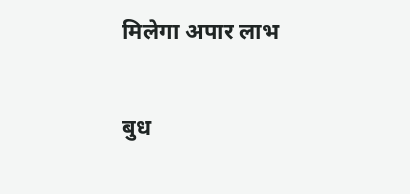मिलेगा अपार लाभ

बुध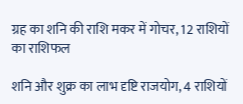ग्रह का शनि की राशि मकर में गोचर, 12 राशियों का राशिफल

शनि और शुक्र का लाभ दृष्टि राजयोग, 4 राशियों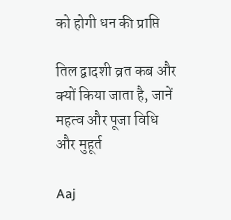को होगी धन की प्राप्ति

तिल द्वादशी व्रत कब और क्यों किया जाता है, जानें महत्व और पूजा विधि और मुहूर्त

Aaj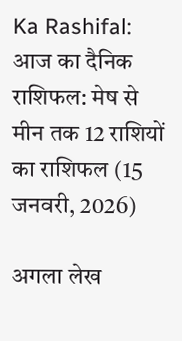Ka Rashifal: आज का दैनिक राशिफल: मेष से मीन तक 12 राशियों का राशिफल (15 जनवरी, 2026)

अगला लेख